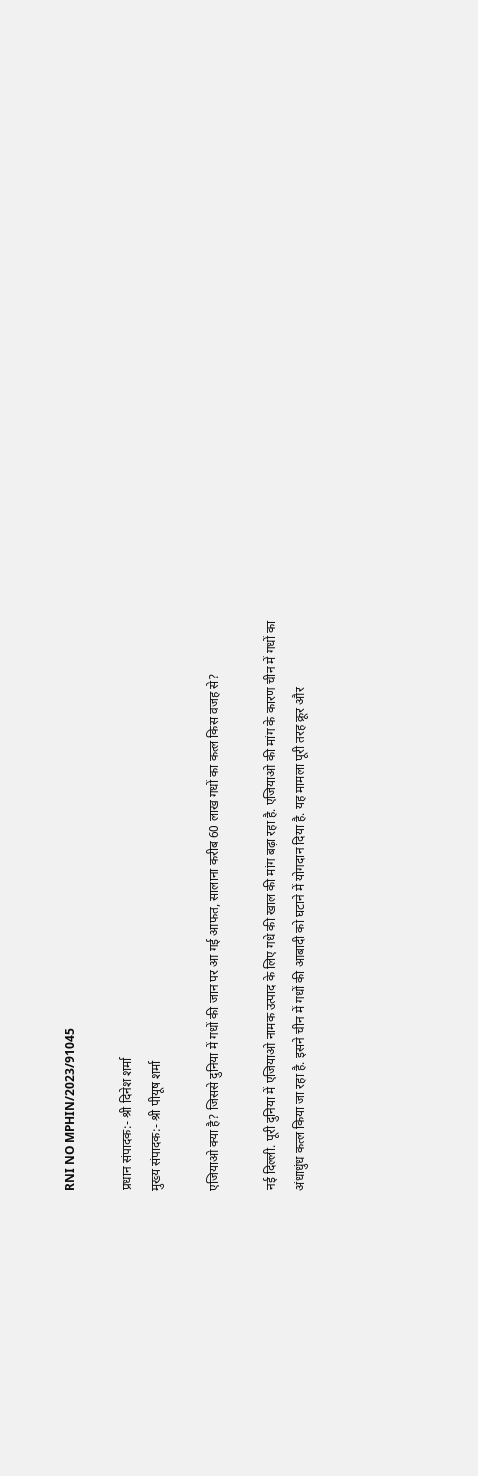RNI NO MPHIN/2023/91045

प्रधान संपादक:- श्री दिनेश शर्मा
मुख्य संपादक:- श्री पीयूष शर्मा

एजियाओ क्या है? जिससे दुनिया में गधों की जान पर आ गई आफत, सालाना करीब 60 लाख गधों का कत्ल किस वजह से?

नई दिल्ली. पूरी दुनिया में एजियाओ नामक उत्पाद के लिए गधे की खाल की मांग बढ़ा रहा है. एजियाओ की मांग के कारण चीन में गधों का अंधाधुंध कत्ल किया जा रहा है. इसने चीन में गधों की आबादी को घटाने में योगदान दिया है. यह मामला पूरी तरह क्रूर और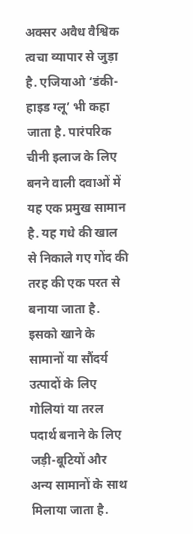अक्सर अवैध वैश्विक त्वचा व्यापार से जुड़ा है. एजियाओ ‘डंकी-हाइड ग्लू’ भी कहा जाता है. पारंपरिक चीनी इलाज के लिए बनने वाली दवाओं में यह एक प्रमुख सामान है. यह गधे की खाल से निकाले गए गोंद की तरह की एक परत से बनाया जाता है. इसको खाने के सामानों या सौंदर्य उत्पादों के लिए गोलियां या तरल पदार्थ बनाने के लिए जड़ी-बूटियों और अन्य सामानों के साथ मिलाया जाता है.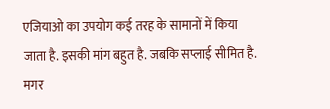एजियाओ का उपयोग कई तरह के सामानों में किया जाता है. इसकी मांग बहुत है. जबकि सप्लाई सीमित है. मगर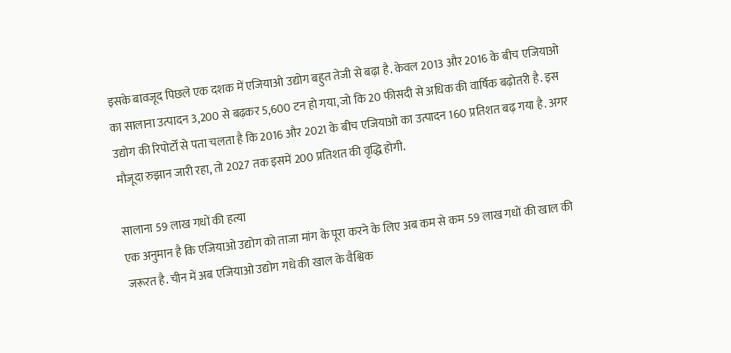इसके बावजूद पिछले एक दशक में एजियाओ उद्योग बहुत तेजी से बढ़ा है. केवल 2013 और 2016 के बीच एजियाओ का सालाना उत्पादन 3,200 से बढ़कर 5,600 टन हो गया, जो कि 20 फीसदी से अधिक की वार्षिक बढ़ोतरी है. इस उद्योग की रिपोर्टों से पता चलता है कि 2016 और 2021 के बीच एजियाओ का उत्पादन 160 प्रतिशत बढ़ गया है. अगर मौजूदा रुझान जारी रहा, तो 2027 तक इसमें 200 प्रतिशत की वृद्धि होगी.

सालाना 59 लाख गधों की हत्या
एक अनुमान है कि एजियाओ उद्योग को ताजा मांग के पूरा करने के लिए अब कम से कम 59 लाख गधों की खाल की जरूरत है. चीन में अब एजियाओ उद्योग गधे की खाल के वैश्विक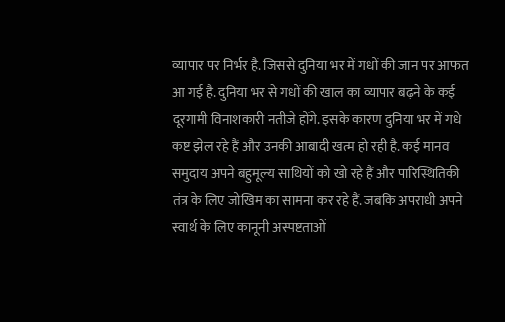व्यापार पर निर्भर है. जिससे दुनिया भर में गधों की जान पर आफत आ गई है. दुनिया भर से गधों की खाल का व्यापार बढ़ने के कई दूरगामी विनाशकारी नतीजे होंगे. इसके कारण दुनिया भर में गधे कष्ट झेल रहे हैं और उनकी आबादी खत्म हो रही है. कई मानव समुदाय अपने बहुमूल्य साथियों को खो रहे हैं और पारिस्थितिकी तंत्र के लिए जोखिम का सामना कर रहे हैं. जबकि अपराधी अपने स्वार्थ के लिए कानूनी अस्पष्टताओं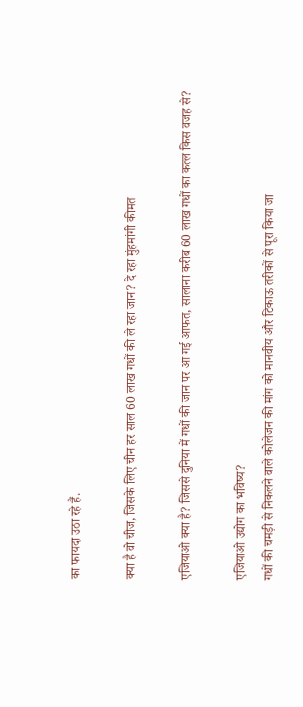का फायदा उठा रहे हैं.

क्या है वो चीज, जिसके लिए चीन हर साल 60 लाख गधों की ले रहा जान? दे रहा मुंहमांगी कीमत

एजियाओ क्या है? जिससे दुनिया में गधों की जान पर आ गई आफत, सालाना करीब 60 लाख गधों का कत्ल किस वजह से?

एजियाओ उद्योग का भविष्य?
गधों की चमड़ी से निकलने वाले कोलेजन की मांग को मानवीय और टिकाऊ तरीकों से पूरा किया जा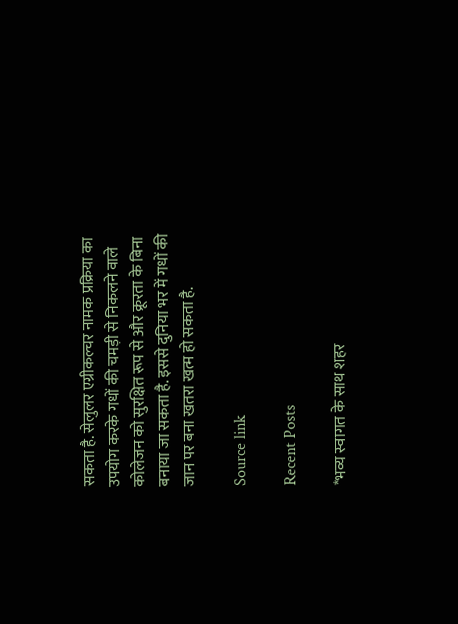सकता है. सेलुलर एग्रीकल्चर नामक प्रक्रिया का उपयोग करके गधों की चमड़ी से निकलने वाले कोलेजन को सुरक्षित रूप से और क्रूरता के बिना बनाया जा सकता है. इससे दुनिया भर में गधों की जान पर बना खतरा खत्म हो सकता है.

Source link

Recent Posts

*भव्य स्वागत के साथ शहर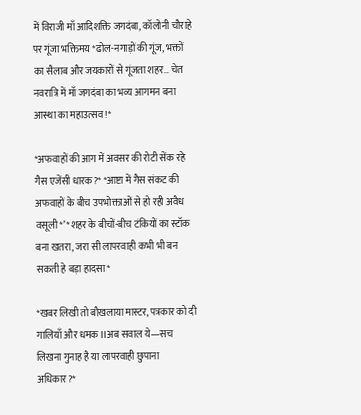में विराजी माँ आदिशक्ति जगदंबा, कॉलोनी चौराहे पर गूंजा भक्तिमय *ढोल-नगाड़ों की गूंज, भक्तों का सैलाब और जयकारों से गूंजता शहर… चेत नवरात्रि में माँ जगदंबा का भव्य आगमन बना आस्था का महाउत्सव!*

*अफवाहों की आग में अवसर की रोटी सेंक रहे गैस एजेंसी धारक?* *आष्टा में गैस संकट की अफवाहों के बीच उपभोक्ताओं से हो रही अवैध वसूली*’ *शहर के बीचों-बीच टंकियों का स्टॉक बना खतरा, जरा सी लापरवाही कभी भी बन सकती हे बड़ा हादसा*

*खबर लिखी तो बौखलाया मास्टर, पत्रकार को दी गालियाँ और धमक IIअब सवाल ये—सच लिखना गुनाह है या लापरवाही छुपाना अधिकार?*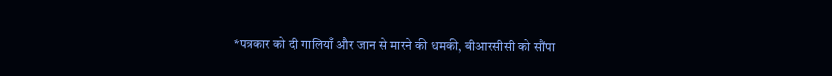*पत्रकार को दी गालियाँ और जान से मारने की धमकी, बीआरसीसी को सौंपा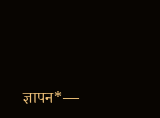ज्ञापन*—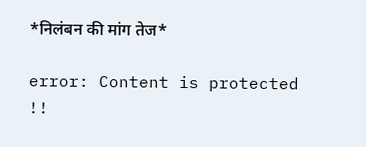*निलंबन की मांग तेज*

error: Content is protected !!